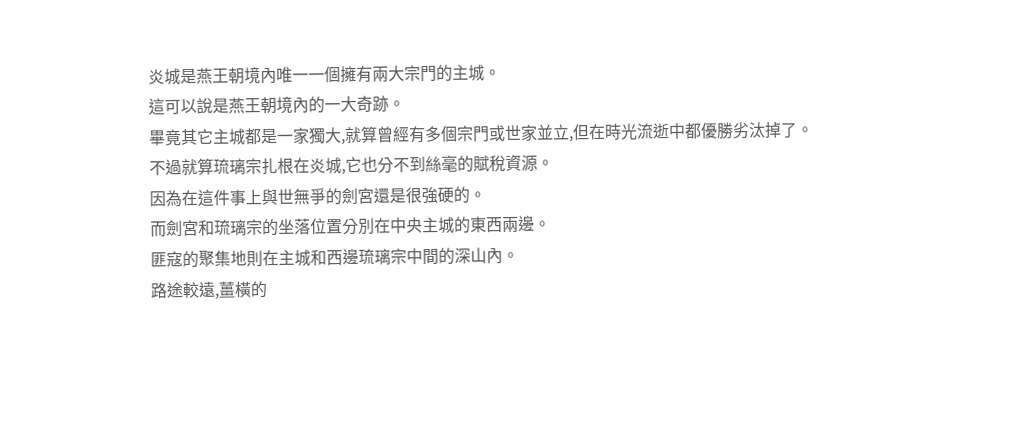炎城是燕王朝境內唯一一個擁有兩大宗門的主城。
這可以說是燕王朝境內的一大奇跡。
畢竟其它主城都是一家獨大,就算曾經有多個宗門或世家並立,但在時光流逝中都優勝劣汰掉了。
不過就算琉璃宗扎根在炎城,它也分不到絲毫的賦稅資源。
因為在這件事上與世無爭的劍宮還是很強硬的。
而劍宮和琉璃宗的坐落位置分別在中央主城的東西兩邊。
匪寇的聚集地則在主城和西邊琉璃宗中間的深山內。
路途較遠,薑橫的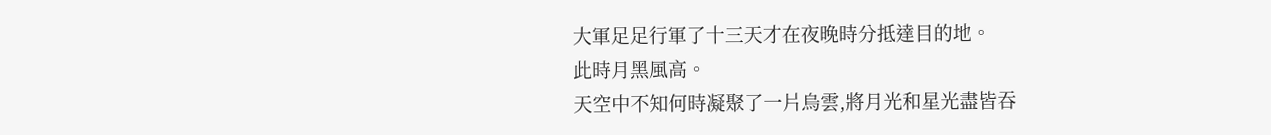大軍足足行軍了十三天才在夜晚時分抵達目的地。
此時月黑風高。
天空中不知何時凝聚了一片烏雲,將月光和星光盡皆吞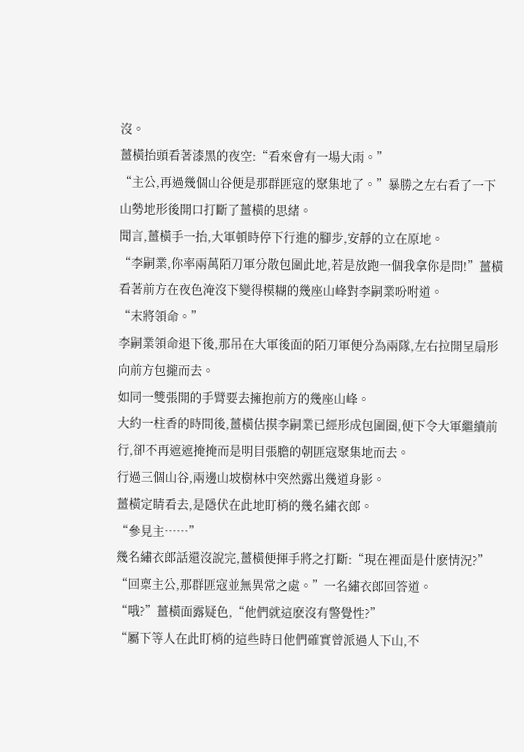沒。
薑橫抬頭看著漆黑的夜空:“看來會有一場大雨。”
“主公,再過幾個山谷便是那群匪寇的聚集地了。”暴勝之左右看了一下山勢地形後開口打斷了薑橫的思緒。
聞言,薑橫手一抬,大軍頓時停下行進的腳步,安靜的立在原地。
“李嗣業,你率兩萬陌刀軍分散包圍此地,若是放跑一個我拿你是問!”薑橫看著前方在夜色淹沒下變得模糊的幾座山峰對李嗣業吩咐道。
“末將領命。”
李嗣業領命退下後,那吊在大軍後面的陌刀軍便分為兩隊,左右拉開呈扇形向前方包攏而去。
如同一雙張開的手臂要去擁抱前方的幾座山峰。
大約一柱香的時間後,薑橫估摸李嗣業已經形成包圍圈,便下令大軍繼續前行,卻不再遮遮掩掩而是明目張膽的朝匪寇聚集地而去。
行過三個山谷,兩邊山坡樹林中突然露出幾道身影。
薑橫定睛看去,是隱伏在此地盯梢的幾名繡衣郎。
“參見主……”
幾名繡衣郎話還沒說完,薑橫便揮手將之打斷:“現在裡面是什麽情況?”
“回稟主公,那群匪寇並無異常之處。”一名繡衣郎回答道。
“哦?”薑橫面露疑色,“他們就這麽沒有警覺性?”
“屬下等人在此盯梢的這些時日他們確實曾派過人下山,不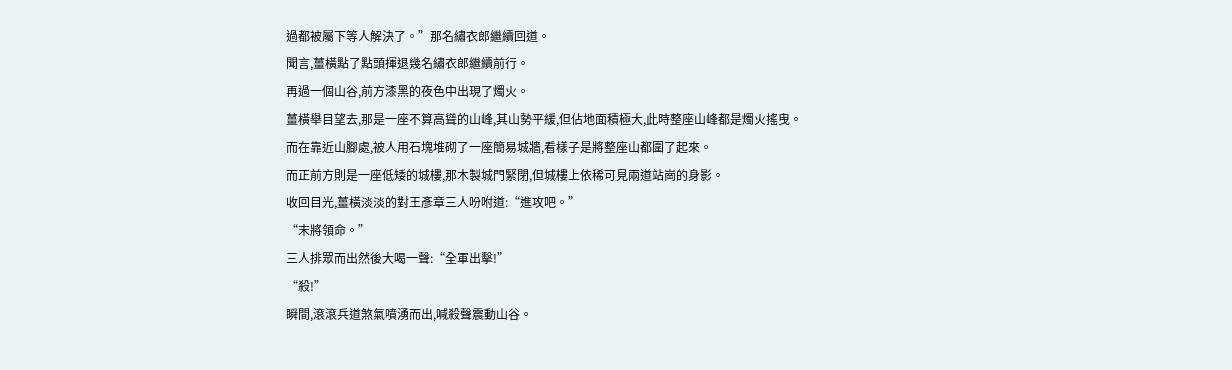過都被屬下等人解決了。”那名繡衣郎繼續回道。
聞言,薑橫點了點頭揮退幾名繡衣郎繼續前行。
再過一個山谷,前方漆黑的夜色中出現了燭火。
薑橫舉目望去,那是一座不算高聳的山峰,其山勢平緩,但佔地面積極大,此時整座山峰都是燭火搖曳。
而在靠近山腳處,被人用石塊堆砌了一座簡易城牆,看樣子是將整座山都圍了起來。
而正前方則是一座低矮的城樓,那木製城門緊閉,但城樓上依稀可見兩道站崗的身影。
收回目光,薑橫淡淡的對王彥章三人吩咐道:“進攻吧。”
“末將領命。”
三人排眾而出然後大喝一聲:“全軍出擊!”
“殺!”
瞬間,滾滾兵道煞氣噴湧而出,喊殺聲震動山谷。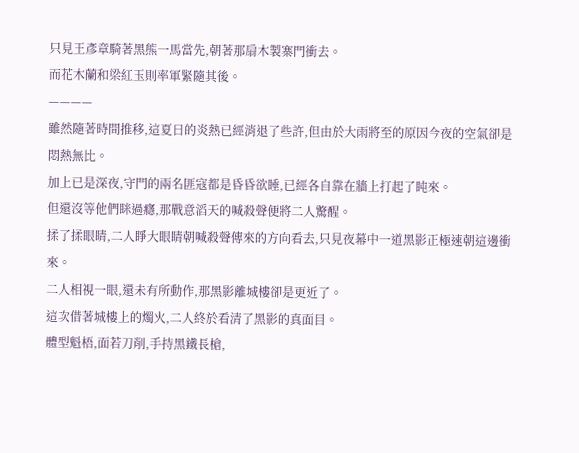只見王彥章騎著黑熊一馬當先,朝著那扇木製寨門衝去。
而花木蘭和梁紅玉則率軍緊隨其後。
————
雖然隨著時間推移,這夏日的炎熱已經消退了些許,但由於大雨將至的原因今夜的空氣卻是悶熱無比。
加上已是深夜,守門的兩名匪寇都是昏昏欲睡,已經各自靠在牆上打起了盹來。
但還沒等他們眯過癮,那戰意滔天的喊殺聲便將二人驚醒。
揉了揉眼睛,二人睜大眼睛朝喊殺聲傳來的方向看去,只見夜幕中一道黑影正極速朝這邊衝來。
二人相視一眼,還未有所動作,那黑影離城樓卻是更近了。
這次借著城樓上的燭火,二人終於看清了黑影的真面目。
體型魁梧,面若刀削,手持黑鐵長槍,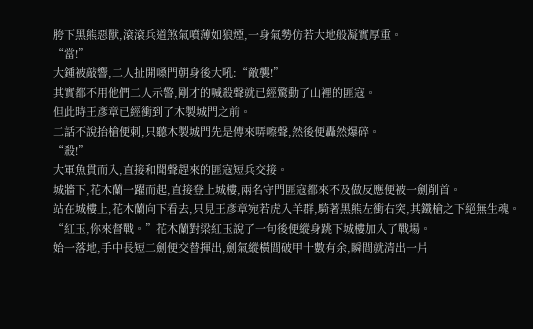胯下黑熊惡獸,滾滾兵道煞氣噴薄如狼煙,一身氣勢仿若大地般凝實厚重。
“當!”
大鍾被敲響,二人扯開嗓門朝身後大吼:“敵襲!”
其實都不用他們二人示警,剛才的喊殺聲就已經驚動了山裡的匪寇。
但此時王彥章已經衝到了木製城門之前。
二話不說抬槍便刺,只聽木製城門先是傳來哢嚓聲,然後便轟然爆碎。
“殺!”
大軍魚貫而入,直接和聞聲趕來的匪寇短兵交接。
城牆下,花木蘭一躍而起,直接登上城樓,兩名守門匪寇都來不及做反應便被一劍削首。
站在城樓上,花木蘭向下看去,只見王彥章宛若虎入羊群,騎著黑熊左衝右突,其鐵槍之下絕無生魂。
“紅玉,你來督戰。”花木蘭對梁紅玉說了一句後便縱身跳下城樓加入了戰場。
始一落地,手中長短二劍便交替揮出,劍氣縱橫間破甲十數有余,瞬間就清出一片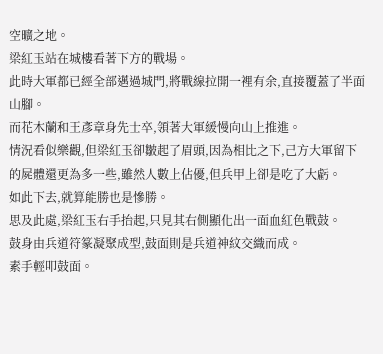空曠之地。
梁紅玉站在城樓看著下方的戰場。
此時大軍都已經全部邁過城門,將戰線拉開一裡有余,直接覆蓋了半面山腳。
而花木蘭和王彥章身先士卒,領著大軍緩慢向山上推進。
情況看似樂觀,但梁紅玉卻皺起了眉頭,因為相比之下,己方大軍留下的屍體還更為多一些,雖然人數上佔優,但兵甲上卻是吃了大虧。
如此下去,就算能勝也是慘勝。
思及此處,梁紅玉右手抬起,只見其右側顯化出一面血紅色戰鼓。
鼓身由兵道符篆凝聚成型,鼓面則是兵道神紋交織而成。
素手輕叩鼓面。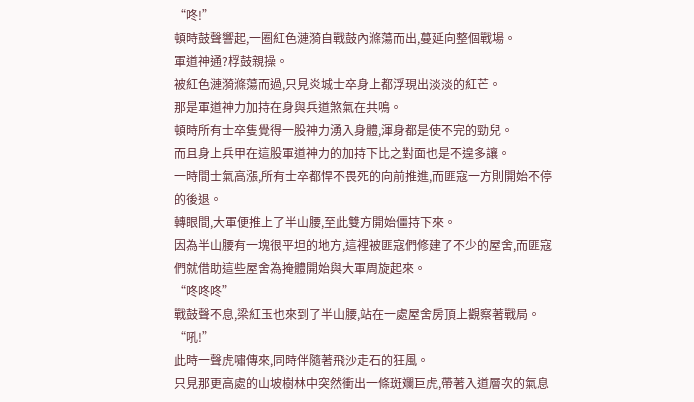“咚!”
頓時鼓聲響起,一圈紅色漣漪自戰鼓內滌蕩而出,蔓延向整個戰場。
軍道神通?桴鼓親操。
被紅色漣漪滌蕩而過,只見炎城士卒身上都浮現出淡淡的紅芒。
那是軍道神力加持在身與兵道煞氣在共鳴。
頓時所有士卒隻覺得一股神力湧入身體,渾身都是使不完的勁兒。
而且身上兵甲在這股軍道神力的加持下比之對面也是不遑多讓。
一時間士氣高漲,所有士卒都悍不畏死的向前推進,而匪寇一方則開始不停的後退。
轉眼間,大軍便推上了半山腰,至此雙方開始僵持下來。
因為半山腰有一塊很平坦的地方,這裡被匪寇們修建了不少的屋舍,而匪寇們就借助這些屋舍為掩體開始與大軍周旋起來。
“咚咚咚”
戰鼓聲不息,梁紅玉也來到了半山腰,站在一處屋舍房頂上觀察著戰局。
“吼!”
此時一聲虎嘯傳來,同時伴隨著飛沙走石的狂風。
只見那更高處的山坡樹林中突然衝出一條斑斕巨虎,帶著入道層次的氣息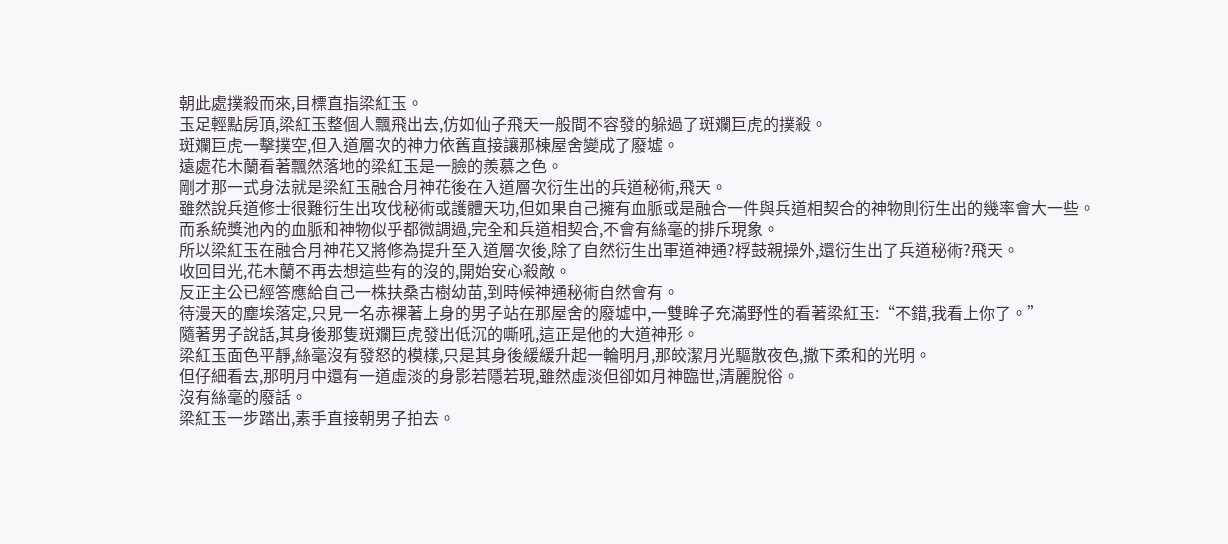朝此處撲殺而來,目標直指梁紅玉。
玉足輕點房頂,梁紅玉整個人飄飛出去,仿如仙子飛天一般間不容發的躲過了斑斕巨虎的撲殺。
斑斕巨虎一擊撲空,但入道層次的神力依舊直接讓那棟屋舍變成了廢墟。
遠處花木蘭看著飄然落地的梁紅玉是一臉的羨慕之色。
剛才那一式身法就是梁紅玉融合月神花後在入道層次衍生出的兵道秘術,飛天。
雖然說兵道修士很難衍生出攻伐秘術或護體天功,但如果自己擁有血脈或是融合一件與兵道相契合的神物則衍生出的幾率會大一些。
而系統獎池內的血脈和神物似乎都微調過,完全和兵道相契合,不會有絲毫的排斥現象。
所以梁紅玉在融合月神花又將修為提升至入道層次後,除了自然衍生出軍道神通?桴鼓親操外,還衍生出了兵道秘術?飛天。
收回目光,花木蘭不再去想這些有的沒的,開始安心殺敵。
反正主公已經答應給自己一株扶桑古樹幼苗,到時候神通秘術自然會有。
待漫天的塵埃落定,只見一名赤裸著上身的男子站在那屋舍的廢墟中,一雙眸子充滿野性的看著梁紅玉:“不錯,我看上你了。”
隨著男子說話,其身後那隻斑斕巨虎發出低沉的嘶吼,這正是他的大道神形。
梁紅玉面色平靜,絲毫沒有發怒的模樣,只是其身後緩緩升起一輪明月,那皎潔月光驅散夜色,撒下柔和的光明。
但仔細看去,那明月中還有一道虛淡的身影若隱若現,雖然虛淡但卻如月神臨世,清麗脫俗。
沒有絲毫的廢話。
梁紅玉一步踏出,素手直接朝男子拍去。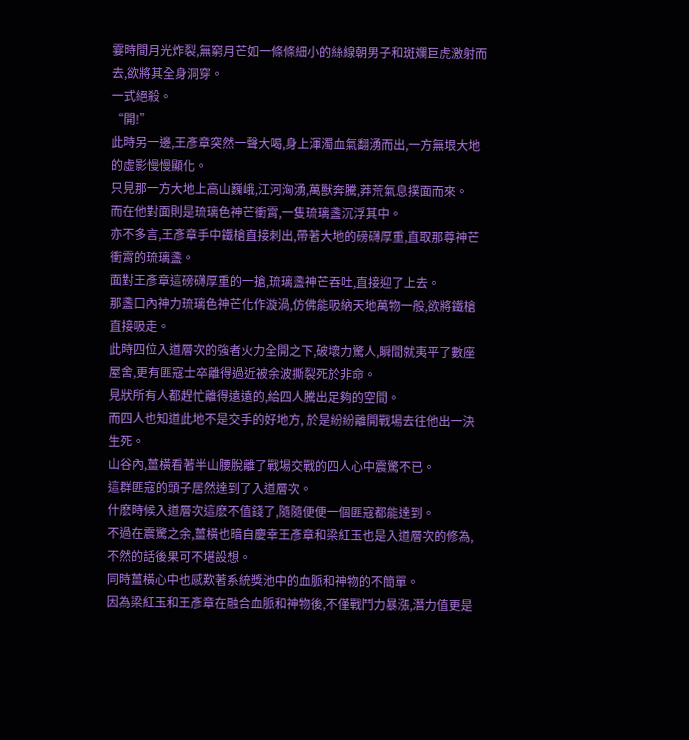霎時間月光炸裂,無窮月芒如一條條細小的絲線朝男子和斑斕巨虎激射而去,欲將其全身洞穿。
一式絕殺。
“開!”
此時另一邊,王彥章突然一聲大喝,身上渾濁血氣翻湧而出,一方無垠大地的虛影慢慢顯化。
只見那一方大地上高山巍峨,江河洶湧,萬獸奔騰,莽荒氣息撲面而來。
而在他對面則是琉璃色神芒衝霄,一隻琉璃盞沉浮其中。
亦不多言,王彥章手中鐵槍直接刺出,帶著大地的磅礴厚重,直取那尊神芒衝霄的琉璃盞。
面對王彥章這磅礴厚重的一搶,琉璃盞神芒吞吐,直接迎了上去。
那盞口內神力琉璃色神芒化作漩渦,仿佛能吸納天地萬物一般,欲將鐵槍直接吸走。
此時四位入道層次的強者火力全開之下,破壞力驚人,瞬間就夷平了數座屋舍,更有匪寇士卒離得過近被余波撕裂死於非命。
見狀所有人都趕忙離得遠遠的,給四人騰出足夠的空間。
而四人也知道此地不是交手的好地方, 於是紛紛離開戰場去往他出一決生死。
山谷內,薑橫看著半山腰脫離了戰場交戰的四人心中震驚不已。
這群匪寇的頭子居然達到了入道層次。
什麽時候入道層次這麽不值錢了,隨隨便便一個匪寇都能達到。
不過在震驚之余,薑橫也暗自慶幸王彥章和梁紅玉也是入道層次的修為,不然的話後果可不堪設想。
同時薑橫心中也感歎著系統獎池中的血脈和神物的不簡單。
因為梁紅玉和王彥章在融合血脈和神物後,不僅戰鬥力暴漲,潛力值更是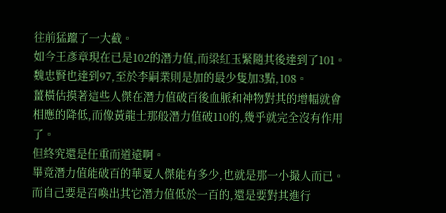往前猛躥了一大截。
如今王彥章現在已是102的潛力值,而梁紅玉緊隨其後達到了101。
魏忠賢也達到97,至於李嗣業則是加的最少隻加3點,108。
薑橫估摸著這些人傑在潛力值破百後血脈和神物對其的增幅就會相應的降低,而像黃龍士那般潛力值破110的,幾乎就完全沒有作用了。
但終究還是任重而道遠啊。
畢竟潛力值能破百的華夏人傑能有多少,也就是那一小撮人而已。
而自己要是召喚出其它潛力值低於一百的,還是要對其進行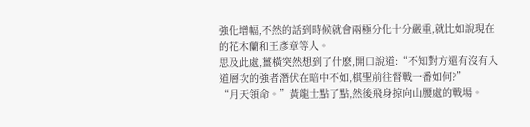強化增幅,不然的話到時候就會兩極分化十分嚴重,就比如說現在的花木蘭和王彥章等人。
思及此處,薑橫突然想到了什麽,開口說道:“不知對方還有沒有入道層次的強者潛伏在暗中不如,棋聖前往督戰一番如何?”
“月天領命。”黃龍士點了點,然後飛身掠向山腰處的戰場。